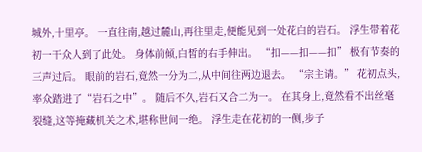城外,十里亭。 一直往南,越过麓山,再往里走,便能见到一处花白的岩石。 浮生带着花初一干众人到了此处。 身体前倾,白皙的右手伸出。 “扣——扣——扣” 极有节奏的三声过后。 眼前的岩石,竟然一分为二,从中间往两边退去。 “宗主请。” 花初点头,率众踏进了“岩石之中”。 随后不久,岩石又合二为一。 在其身上,竟然看不出丝毫裂缝,这等掩藏机关之术,堪称世间一绝。 浮生走在花初的一侧,步子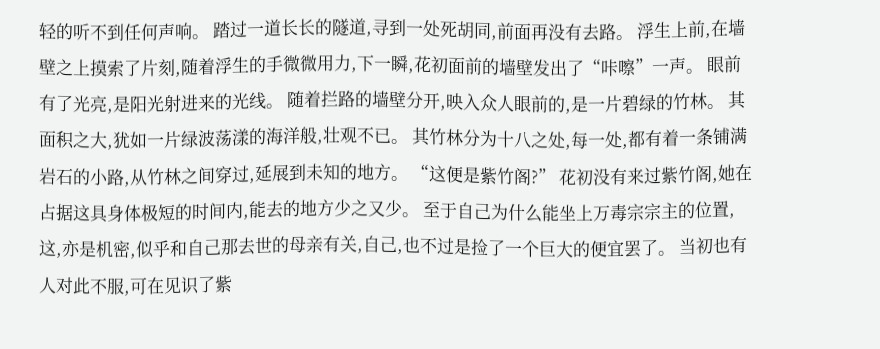轻的听不到任何声响。 踏过一道长长的隧道,寻到一处死胡同,前面再没有去路。 浮生上前,在墙壁之上摸索了片刻,随着浮生的手微微用力,下一瞬,花初面前的墙壁发出了“咔嚓”一声。 眼前有了光亮,是阳光射进来的光线。 随着拦路的墙壁分开,映入众人眼前的,是一片碧绿的竹林。 其面积之大,犹如一片绿波荡漾的海洋般,壮观不已。 其竹林分为十八之处,每一处,都有着一条铺满岩石的小路,从竹林之间穿过,延展到未知的地方。 “这便是紫竹阁?” 花初没有来过紫竹阁,她在占据这具身体极短的时间内,能去的地方少之又少。 至于自己为什么能坐上万毒宗宗主的位置,这,亦是机密,似乎和自己那去世的母亲有关,自己,也不过是捡了一个巨大的便宜罢了。 当初也有人对此不服,可在见识了紫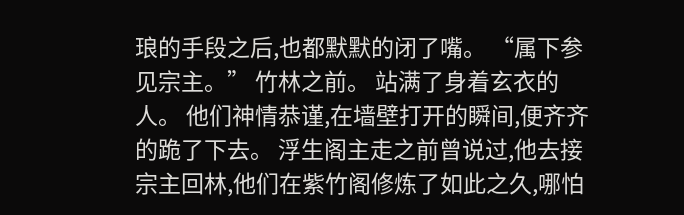琅的手段之后,也都默默的闭了嘴。 “属下参见宗主。” 竹林之前。 站满了身着玄衣的人。 他们神情恭谨,在墙壁打开的瞬间,便齐齐的跪了下去。 浮生阁主走之前曾说过,他去接宗主回林,他们在紫竹阁修炼了如此之久,哪怕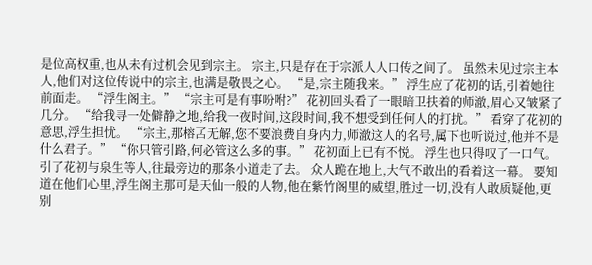是位高权重,也从未有过机会见到宗主。 宗主,只是存在于宗派人人口传之间了。 虽然未见过宗主本人,他们对这位传说中的宗主,也满是敬畏之心。 “是,宗主随我来。” 浮生应了花初的话,引着她往前面走。 “浮生阁主。” “宗主可是有事吩咐?” 花初回头看了一眼暗卫扶着的师澈,眉心又皱紧了几分。 “给我寻一处僻静之地,给我一夜时间,这段时间,我不想受到任何人的打扰。” 看穿了花初的意思,浮生担忧。 “宗主,那榕叾无解,您不要浪费自身内力,师澈这人的名号,属下也听说过,他并不是什么君子。” “你只管引路,何必管这么多的事。” 花初面上已有不悦。 浮生也只得叹了一口气。 引了花初与泉生等人,往最旁边的那条小道走了去。 众人跪在地上,大气不敢出的看着这一幕。 要知道在他们心里,浮生阁主那可是天仙一般的人物,他在紫竹阁里的威望,胜过一切,没有人敢质疑他,更别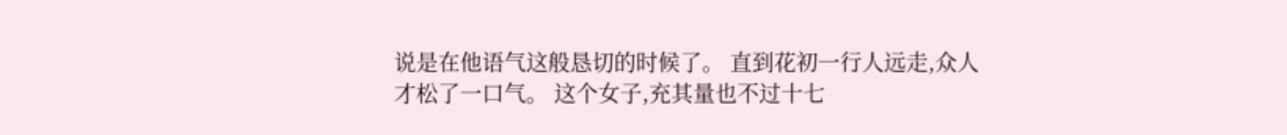说是在他语气这般恳切的时候了。 直到花初一行人远走,众人才松了一口气。 这个女子,充其量也不过十七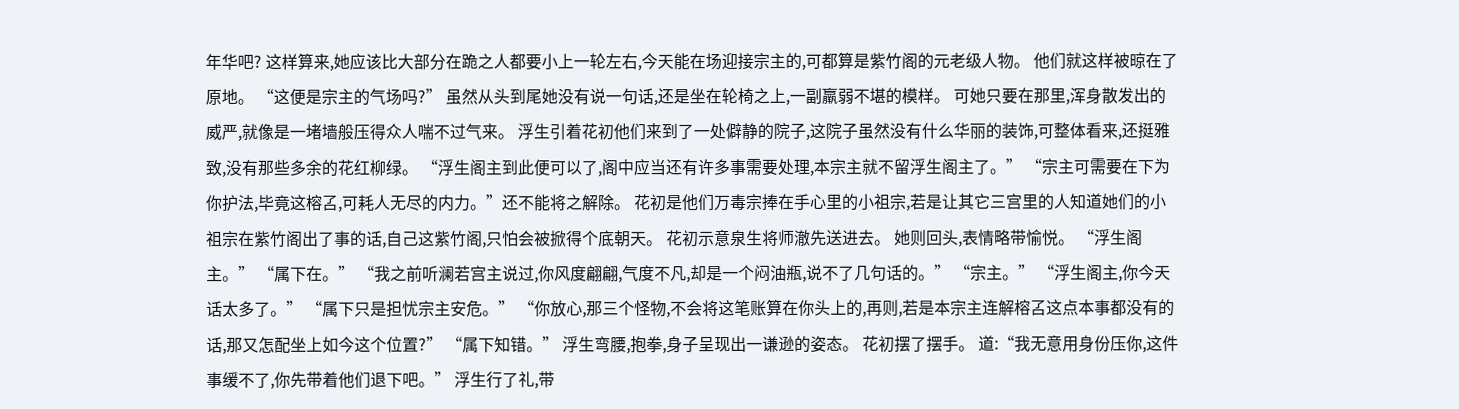年华吧? 这样算来,她应该比大部分在跪之人都要小上一轮左右,今天能在场迎接宗主的,可都算是紫竹阁的元老级人物。 他们就这样被晾在了原地。 “这便是宗主的气场吗?” 虽然从头到尾她没有说一句话,还是坐在轮椅之上,一副羸弱不堪的模样。 可她只要在那里,浑身散发出的威严,就像是一堵墙般压得众人喘不过气来。 浮生引着花初他们来到了一处僻静的院子,这院子虽然没有什么华丽的装饰,可整体看来,还挺雅致,没有那些多余的花红柳绿。 “浮生阁主到此便可以了,阁中应当还有许多事需要处理,本宗主就不留浮生阁主了。” “宗主可需要在下为你护法,毕竟这榕叾,可耗人无尽的内力。”还不能将之解除。 花初是他们万毒宗捧在手心里的小祖宗,若是让其它三宫里的人知道她们的小祖宗在紫竹阁出了事的话,自己这紫竹阁,只怕会被掀得个底朝天。 花初示意泉生将师澈先送进去。 她则回头,表情略带愉悦。 “浮生阁主。” “属下在。” “我之前听澜若宫主说过,你风度翩翩,气度不凡,却是一个闷油瓶,说不了几句话的。” “宗主。” “浮生阁主,你今天话太多了。” “属下只是担忧宗主安危。” “你放心,那三个怪物,不会将这笔账算在你头上的,再则,若是本宗主连解榕叾这点本事都没有的话,那又怎配坐上如今这个位置?” “属下知错。” 浮生弯腰,抱拳,身子呈现出一谦逊的姿态。 花初摆了摆手。 道:“我无意用身份压你,这件事缓不了,你先带着他们退下吧。” 浮生行了礼,带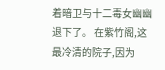着暗卫与十二毒女幽幽退下了。 在紫竹阁,这最冷清的院子,因为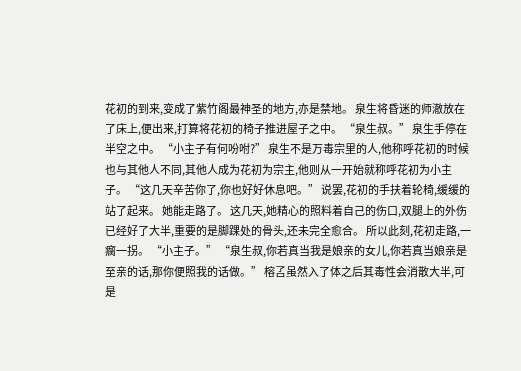花初的到来,变成了紫竹阁最神圣的地方,亦是禁地。 泉生将昏迷的师澈放在了床上,便出来,打算将花初的椅子推进屋子之中。 “泉生叔。” 泉生手停在半空之中。 “小主子有何吩咐?” 泉生不是万毒宗里的人,他称呼花初的时候也与其他人不同,其他人成为花初为宗主,他则从一开始就称呼花初为小主子。 “这几天辛苦你了,你也好好休息吧。” 说罢,花初的手扶着轮椅,缓缓的站了起来。 她能走路了。 这几天,她精心的照料着自己的伤口,双腿上的外伤已经好了大半,重要的是脚踝处的骨头,还未完全愈合。 所以此刻,花初走路,一瘸一拐。 “小主子。” “泉生叔,你若真当我是娘亲的女儿,你若真当娘亲是至亲的话,那你便照我的话做。” 榕叾虽然入了体之后其毒性会消散大半,可是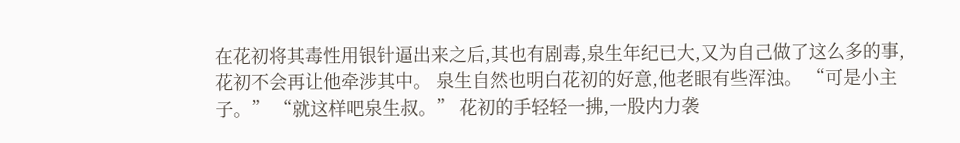在花初将其毒性用银针逼出来之后,其也有剧毒,泉生年纪已大,又为自己做了这么多的事,花初不会再让他牵涉其中。 泉生自然也明白花初的好意,他老眼有些浑浊。 “可是小主子。” “就这样吧泉生叔。” 花初的手轻轻一拂,一股内力袭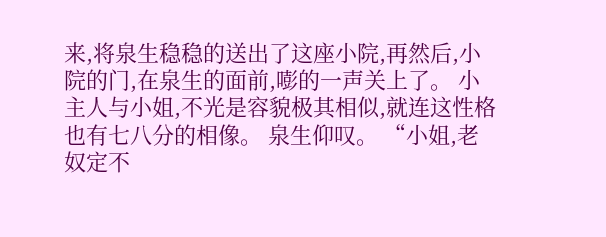来,将泉生稳稳的送出了这座小院,再然后,小院的门,在泉生的面前,嘭的一声关上了。 小主人与小姐,不光是容貌极其相似,就连这性格也有七八分的相像。 泉生仰叹。 “小姐,老奴定不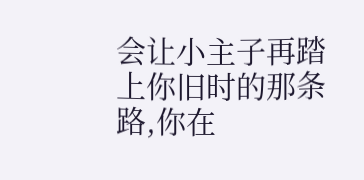会让小主子再踏上你旧时的那条路,你在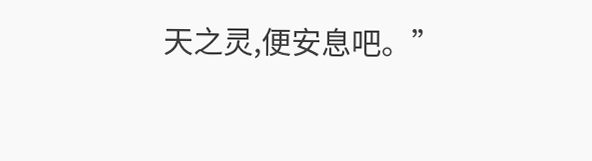天之灵,便安息吧。”